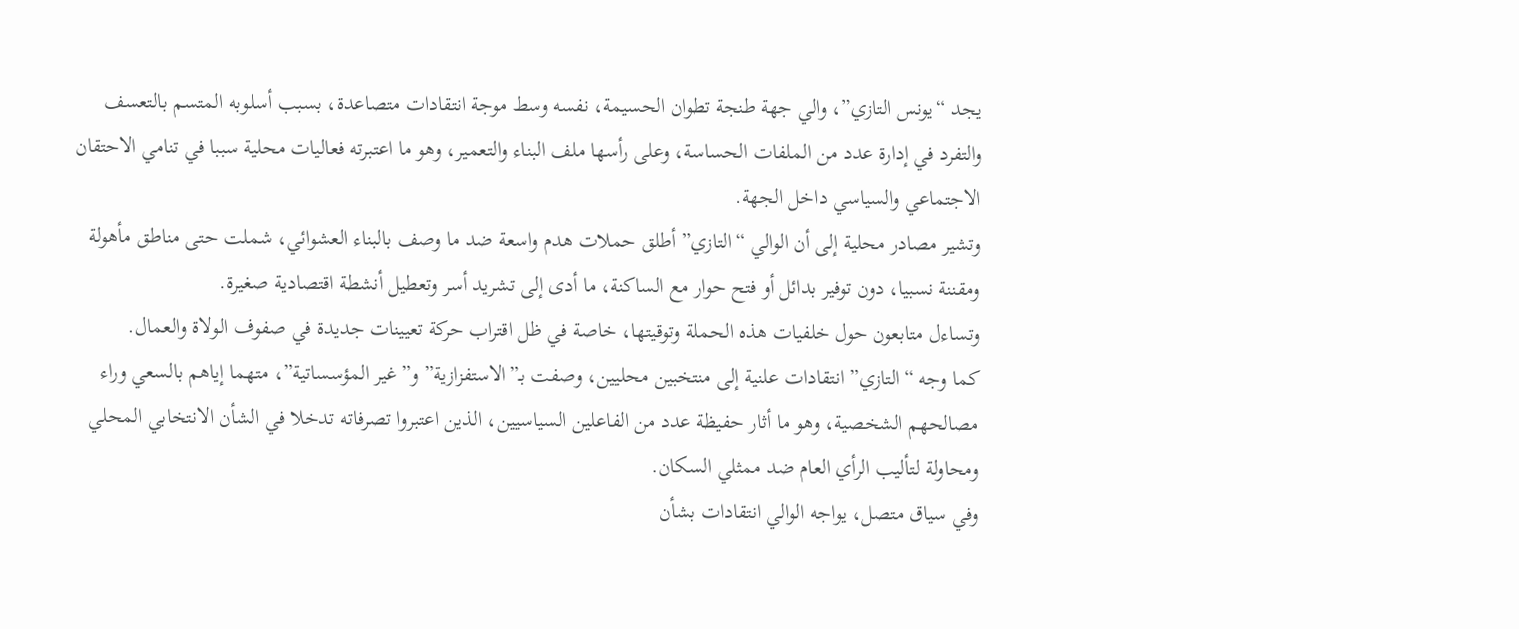يجد “يونس التازي”، والي جهة طنجة تطوان الحسيمة، نفسه وسط موجة انتقادات متصاعدة، بسبب أسلوبه المتسم بالتعسف والتفرد في إدارة عدد من الملفات الحساسة، وعلى رأسها ملف البناء والتعمير، وهو ما اعتبرته فعاليات محلية سببا في تنامي الاحتقان الاجتماعي والسياسي داخل الجهة.
وتشير مصادر محلية إلى أن الوالي “التازي” أطلق حملات هدم واسعة ضد ما وصف بالبناء العشوائي، شملت حتى مناطق مأهولة ومقننة نسبيا، دون توفير بدائل أو فتح حوار مع الساكنة، ما أدى إلى تشريد أسر وتعطيل أنشطة اقتصادية صغيرة.
وتساءل متابعون حول خلفيات هذه الحملة وتوقيتها، خاصة في ظل اقتراب حركة تعيينات جديدة في صفوف الولاة والعمال.
كما وجه “التازي” انتقادات علنية إلى منتخبين محليين، وصفت بـ”الاستفزازية” و”غير المؤسساتية”، متهما إياهم بالسعي وراء مصالحهم الشخصية، وهو ما أثار حفيظة عدد من الفاعلين السياسيين، الذين اعتبروا تصرفاته تدخلا في الشأن الانتخابي المحلي ومحاولة لتأليب الرأي العام ضد ممثلي السكان.
وفي سياق متصل، يواجه الوالي انتقادات بشأن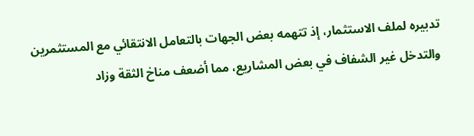تدبيره لملف الاستثمار، إذ تتهمه بعض الجهات بالتعامل الانتقائي مع المستثمرين والتدخل غير الشفاف في بعض المشاريع، مما أضعف مناخ الثقة وزاد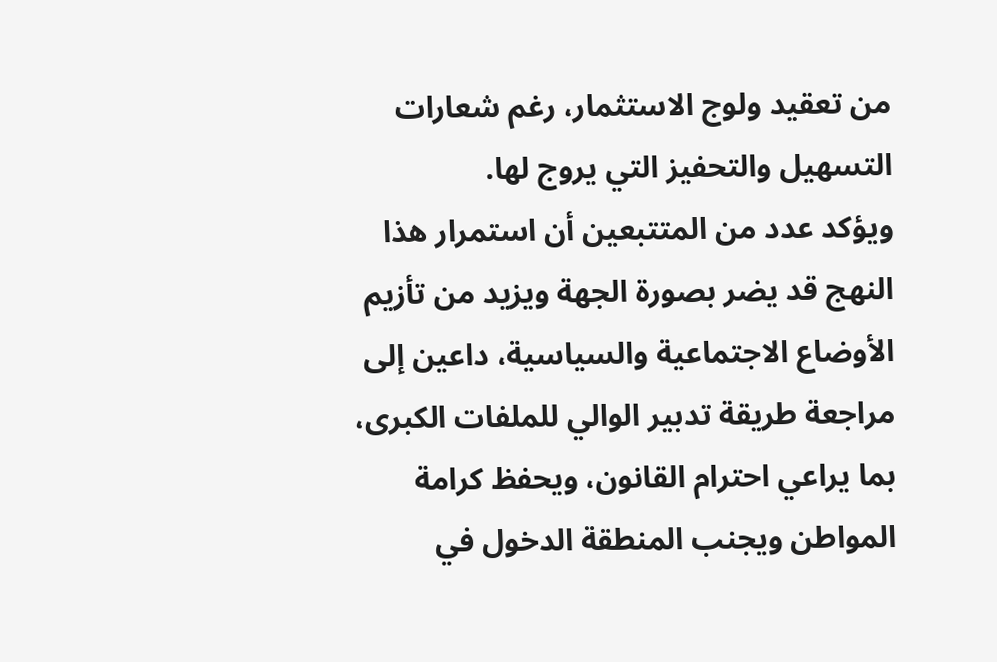من تعقيد ولوج الاستثمار، رغم شعارات التسهيل والتحفيز التي يروج لها.
ويؤكد عدد من المتتبعين أن استمرار هذا النهج قد يضر بصورة الجهة ويزيد من تأزيم الأوضاع الاجتماعية والسياسية، داعين إلى مراجعة طريقة تدبير الوالي للملفات الكبرى، بما يراعي احترام القانون، ويحفظ كرامة المواطن ويجنب المنطقة الدخول في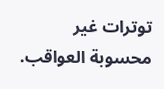توترات غير محسوبة العواقب.